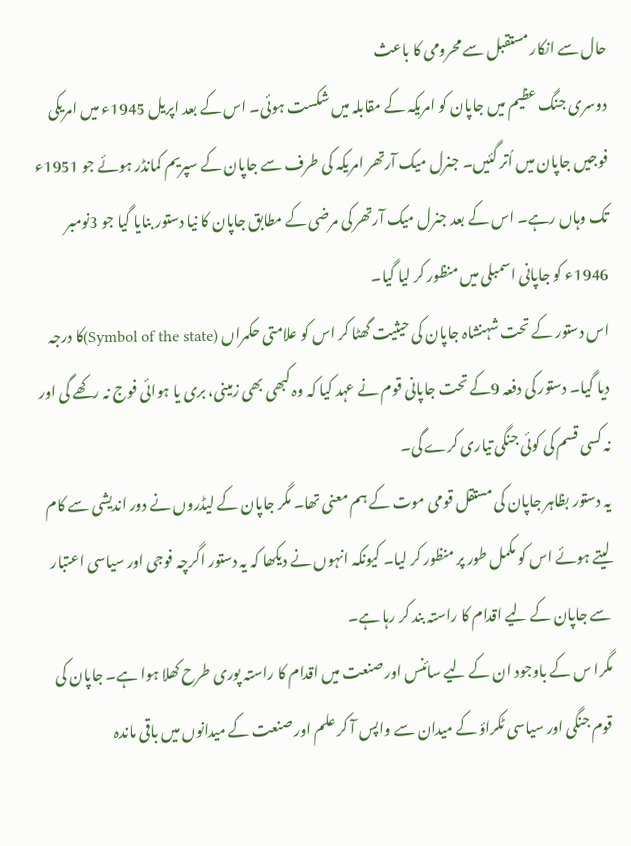حال سے انکار مستقبل سے محرومی کا باعث
دوسری جنگ عظیم میں جاپان کو امریکہ کے مقابلہ میں شکست ہوئی۔ اس کے بعد اپریل 1945ء میں امریکی فوجیں جاپان میں اُتر گئیں۔ جنرل میک آرتھر امریکہ کی طرف سے جاپان کے سپریم کمانڈر ہوئے جو 1951ء تک وہاں رہے۔ اس کے بعد جنرل میک آرتھر کی مرضی کے مطابق جاپان کا نیا دستور بنایا گیا جو 3نومبر 1946ء کو جاپانی اسمبلی میں منظور کر لیا گیا۔
اس دستور کے تحت شہنشاہ جاپان کی حیثیت گھٹا کر اس کو علامتی حکمراں (Symbol of the state)کا درجہ دیا گیا۔ دستور کی دفعہ 9کے تحت جاپانی قوم نے عہد کیا کہ وہ کبھی بھی زمینی، بری یا ہوائی فوج نہ رکھے گی اور نہ کسی قسم کی کوئی جنگی تیاری کرے گی۔
یہ دستور بظاہر جاپان کی مستقل قومی موت کے ہم معنی تھا۔ مگر جاپان کے لیڈروں نے دور اندیشی سے کام لیتے ہوئے اس کو مکمل طور پر منظور کر لیا۔ کیونکہ انہوں نے دیکھا کہ یہ دستور اگرچہ فوجی اور سیاسی اعتبار سے جاپان کے لیے اقدام کا راستہ بند کر رہا ہے۔
مگرا س کے باوجود ان کے لیے سائنس اور صنعت میں اقدام کا راستہ پوری طرح کھلا ہوا ہے۔ جاپان کی قوم جنگی اور سیاسی ٹکراؤ کے میدان سے واپس آ کر علم اور صنعت کے میدانوں میں باقی ماندہ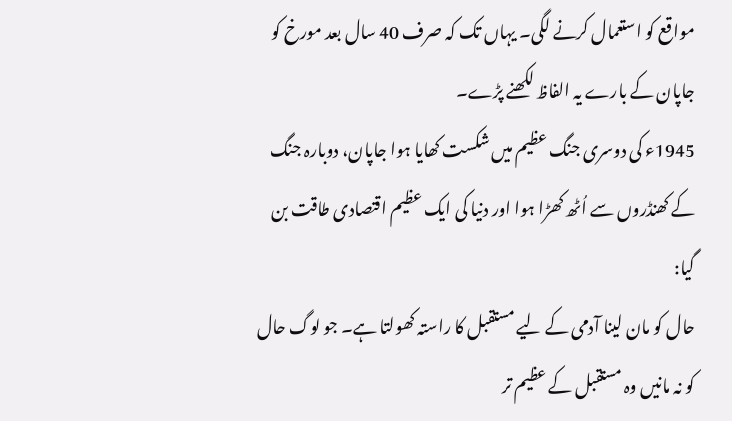مواقع کو استعمال کرنے لگی۔ یہاں تک کہ صرف 40 سال بعد مورخ کو جاپان کے بارے یہ الفاظ لکھنے پڑے۔
1945ء کی دوسری جنگ عظیم میں شکست کھایا ہوا جاپان، دوبارہ جنگ کے کھنڈروں سے اُٹھ کھڑا ہوا اور دنیا کی ایک عظیم اقتصادی طاقت بن گیا:
حال کو مان لینا آدمی کے لیے مستقبل کا راستہ کھولتا ہے۔ جو لوگ حال کو نہ مانیں وہ مستقبل کے عظیم تر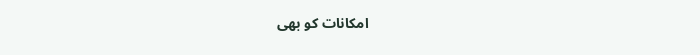امکانات کو بھی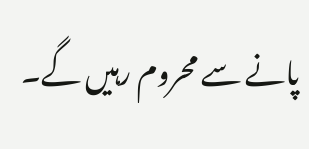پانے سے محروم رہیں گے۔